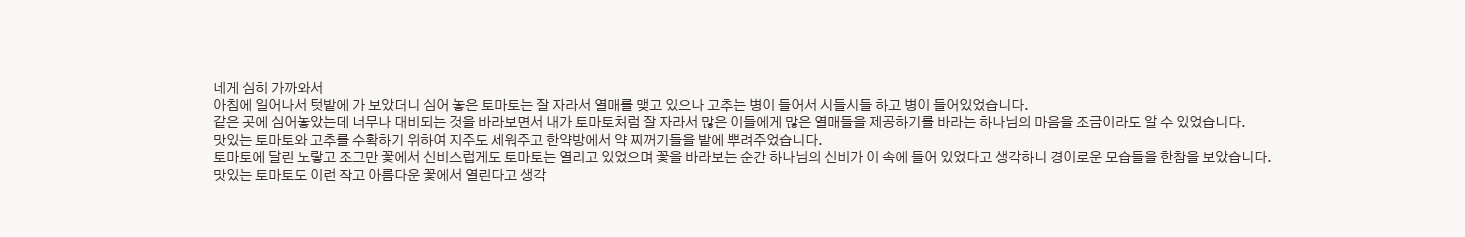네게 심히 가까와서
아침에 일어나서 텃밭에 가 보았더니 심어 놓은 토마토는 잘 자라서 열매를 맺고 있으나 고추는 병이 들어서 시들시들 하고 병이 들어있었습니다.
같은 곳에 심어놓았는데 너무나 대비되는 것을 바라보면서 내가 토마토처럼 잘 자라서 많은 이들에게 많은 열매들을 제공하기를 바라는 하나님의 마음을 조금이라도 알 수 있었습니다.
맛있는 토마토와 고추를 수확하기 위하여 지주도 세워주고 한약방에서 약 찌꺼기들을 밭에 뿌려주었습니다.
토마토에 달린 노랗고 조그만 꽃에서 신비스럽게도 토마토는 열리고 있었으며 꽃을 바라보는 순간 하나님의 신비가 이 속에 들어 있었다고 생각하니 경이로운 모습들을 한참을 보았습니다.
맛있는 토마토도 이런 작고 아름다운 꽃에서 열린다고 생각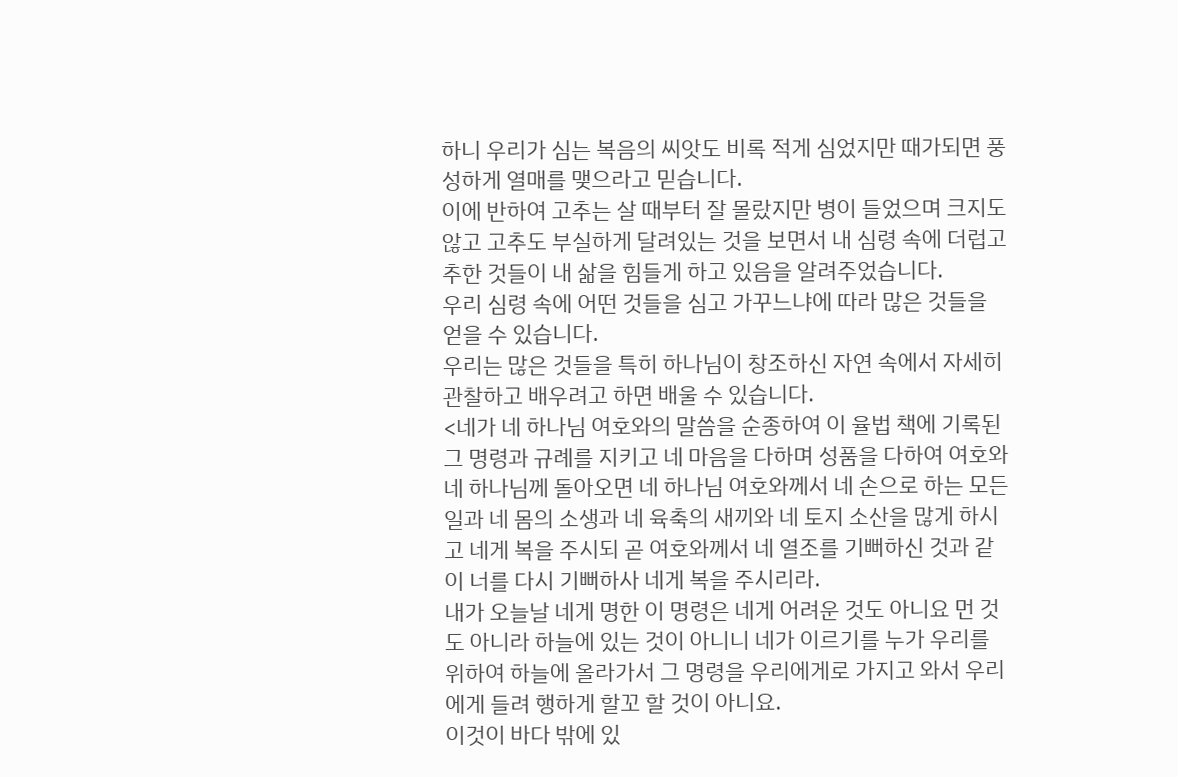하니 우리가 심는 복음의 씨앗도 비록 적게 심었지만 때가되면 풍성하게 열매를 맺으라고 믿습니다.
이에 반하여 고추는 살 때부터 잘 몰랐지만 병이 들었으며 크지도 않고 고추도 부실하게 달려있는 것을 보면서 내 심령 속에 더럽고 추한 것들이 내 삶을 힘들게 하고 있음을 알려주었습니다.
우리 심령 속에 어떤 것들을 심고 가꾸느냐에 따라 많은 것들을 얻을 수 있습니다.
우리는 많은 것들을 특히 하나님이 창조하신 자연 속에서 자세히 관찰하고 배우려고 하면 배울 수 있습니다.
<네가 네 하나님 여호와의 말씀을 순종하여 이 율법 책에 기록된 그 명령과 규례를 지키고 네 마음을 다하며 성품을 다하여 여호와 네 하나님께 돌아오면 네 하나님 여호와께서 네 손으로 하는 모든 일과 네 몸의 소생과 네 육축의 새끼와 네 토지 소산을 많게 하시고 네게 복을 주시되 곧 여호와께서 네 열조를 기뻐하신 것과 같이 너를 다시 기뻐하사 네게 복을 주시리라.
내가 오늘날 네게 명한 이 명령은 네게 어려운 것도 아니요 먼 것도 아니라 하늘에 있는 것이 아니니 네가 이르기를 누가 우리를 위하여 하늘에 올라가서 그 명령을 우리에게로 가지고 와서 우리에게 들려 행하게 할꼬 할 것이 아니요.
이것이 바다 밖에 있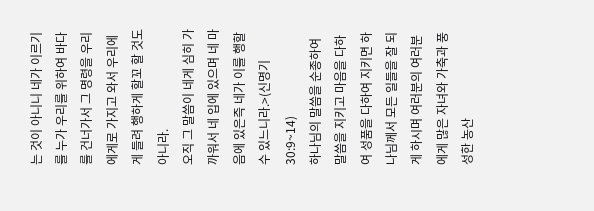는 것이 아니니 네가 이르기를 누가 우리를 위하여 바다를 건너가서 그 명령을 우리에게로 가지고 와서 우리에게 들려 행하게 할꼬 할 것도 아니라.
오직 그 말씀이 네게 심히 가까워서 네 입에 있으며 네 마음에 있은즉 네가 이를 행할 수 있느니라.>(신명기30:9~14)
하나님의 말씀을 순종하여 말씀을 지키고 마음을 다하여 성품을 다하여 지키면 하나님께서 모든 일들을 잘 되게 하시며 여러분의 여러분에게 많은 자녀와 가축과 풍성한 농산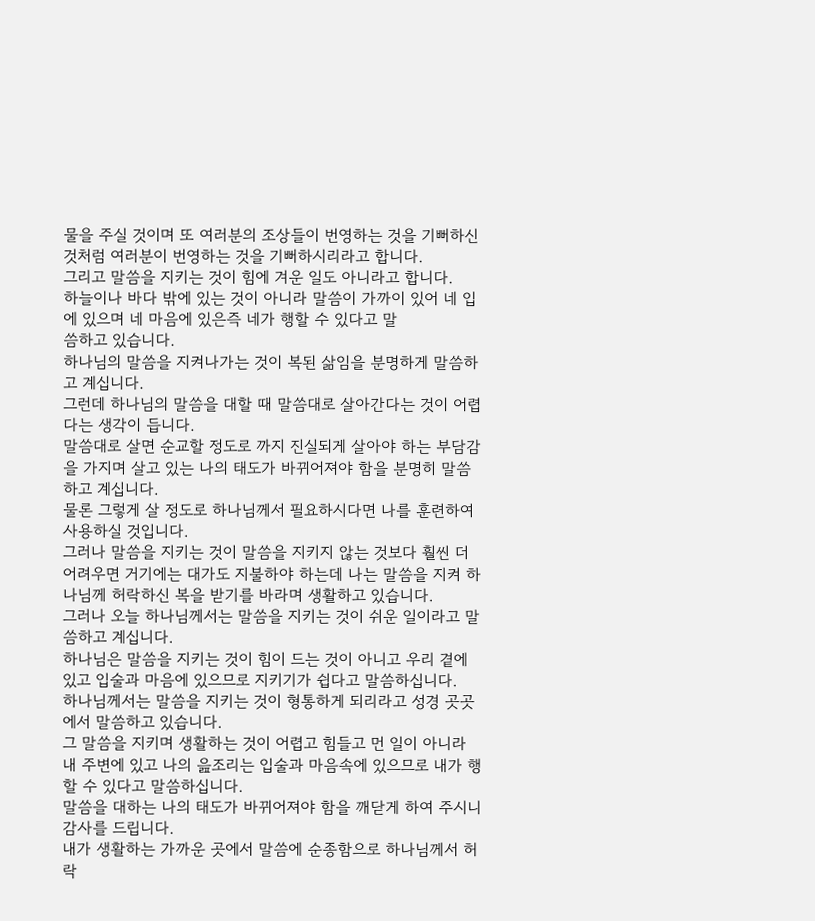물을 주실 것이며 또 여러분의 조상들이 번영하는 것을 기뻐하신 것처럼 여러분이 번영하는 것을 기뻐하시리라고 합니다.
그리고 말씀을 지키는 것이 힘에 겨운 일도 아니라고 합니다.
하늘이나 바다 밖에 있는 것이 아니라 말씀이 가까이 있어 네 입에 있으며 네 마음에 있은즉 네가 행할 수 있다고 말
씀하고 있습니다.
하나님의 말씀을 지켜나가는 것이 복된 삶임을 분명하게 말씀하고 계십니다.
그런데 하나님의 말씀을 대할 때 말씀대로 살아간다는 것이 어렵다는 생각이 듭니다.
말씀대로 살면 순교할 정도로 까지 진실되게 살아야 하는 부담감을 가지며 살고 있는 나의 태도가 바뀌어져야 함을 분명히 말씀하고 계십니다.
물론 그렇게 살 정도로 하나님께서 필요하시다면 나를 훈련하여 사용하실 것입니다.
그러나 말씀을 지키는 것이 말씀을 지키지 않는 것보다 훨씬 더 어려우면 거기에는 대가도 지불하야 하는데 나는 말씀을 지켜 하나님께 허락하신 복을 받기를 바라며 생활하고 있습니다.
그러나 오늘 하나님께서는 말씀을 지키는 것이 쉬운 일이라고 말씀하고 계십니다.
하나님은 말씀을 지키는 것이 힘이 드는 것이 아니고 우리 곁에 있고 입술과 마음에 있으므로 지키기가 쉽다고 말씀하십니다.
하나님께서는 말씀을 지키는 것이 형통하게 되리라고 성경 곳곳에서 말씀하고 있습니다.
그 말씀을 지키며 생활하는 것이 어렵고 힘들고 먼 일이 아니라 내 주변에 있고 나의 읊조리는 입술과 마음속에 있으므로 내가 행할 수 있다고 말씀하십니다.
말씀을 대하는 나의 태도가 바뀌어져야 함을 깨닫게 하여 주시니 감사를 드립니다.
내가 생활하는 가까운 곳에서 말씀에 순종함으로 하나님께서 허락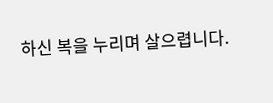하신 복을 누리며 살으렵니다.